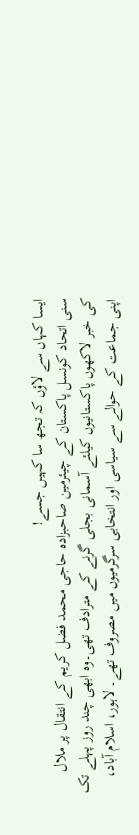ایسا کہاں سے لاؤں کہ تجھ سا کہیں جسے!
سنی اتحاد کونسل پاکستان کے چیئرمین صاحبزادہ حاجی محمد فضل کریم کے انتقال پر ملال کی خبر لاکھوں پاکستانیوں کیلئے آسمانی بجلی گرنے کے مترادف تھی۔وہ ابھی چند روز پہلے تک اپنی جماعت کے حوالے سے سیاسی اور انتخابی سرگرمیوں میں مصروف تھے۔ لاہور، اسلام آباد،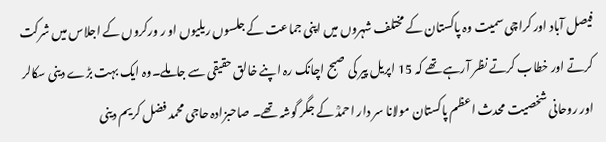فیصل آباد اور کراچی سمیت وہ پاکستان کے مختلف شہروں میں اپنی جماعت کے جلسوں ریلیوں او ر ورکروں کے اجلاس میں شرکت کرتے اور خطاب کرتے نظر آرہے تھے کہ 15 اپریل پیر کی صبح اچانک رہ اپنے خالق حقیقی سے جاملے۔وہ ایک بہت بڑے دینی سکالر اور روحانی شخصیت محدث اعظم پاکستان مولانا سر دار احمدؒ کے جگر گوشہ تھے۔ صاحبزادہ حاجی محمد فضل کریم دینی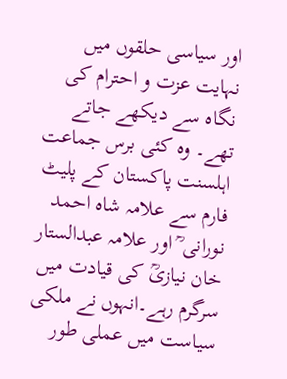اور سیاسی حلقوں میں نہایت عزت و احترام کی نگاہ سے دیکھے جاتے تھے۔ وہ کئی برس جماعت اہلسنت پاکستان کے پلیٹ فارم سے علامہ شاہ احمد نورانی ؒ اور علامہ عبدالستار خان نیازیؒ کی قیادت میں سرگرم رہے۔انہوں نے ملکی سیاست میں عملی طور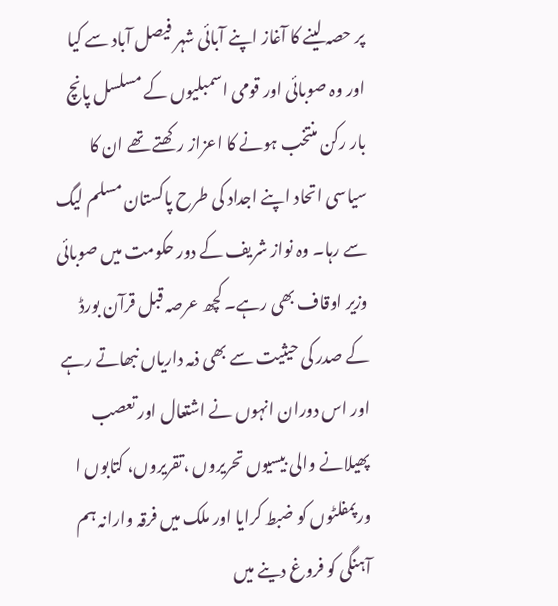پر حصہ لینے کا آغاز اپنے آبائی شہر فیصل آباد سے کیا اور وہ صوبائی اور قومی اسمبلیوں کے مسلسل پانچ بار رکن منتخب ہونے کا اعزاز رکھتے تھے ان کا سیاسی اتحاد اپنے اجداد کی طرح پاکستان مسلم لیگ سے رہا۔ وہ نواز شریف کے دور حکومت میں صوبائی وزیر اوقاف بھی رہے۔ کچھ عرصہ قبل قرآن بورڈ کے صدر کی حیثیت سے بھی ذمہ داریاں نبھاتے رہے اور اس دوران انہوں نے اشتعال اور تعصب پھیلانے والی بیسیوں تحریروں ،تقریروں، کتابوں ا ورپمفلٹوں کو ضبط کرایا اور ملک میں فرقہ وارانہ ہم آہنگی کو فروغ دینے میں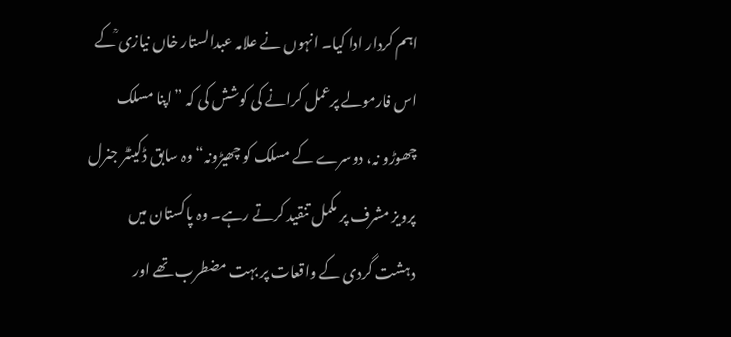اہم کردار ادا کیا۔ انہوں نے علامہ عبدالستار خاں نیازی ؒکے اس فارمولے پرعمل کرانے کی کوشش کی کہ ”اپنا مسلک چھوڑو نہ، دوسرے کے مسلک کو چھیڑونہ“ وہ سابق ڈکیٹٹر جنرل پرویز مشرف پر مکمل تنقید کرتے رہے۔ وہ پاکستان میں دہشت گردی کے واقعات پر بہت مضطرب تھے اور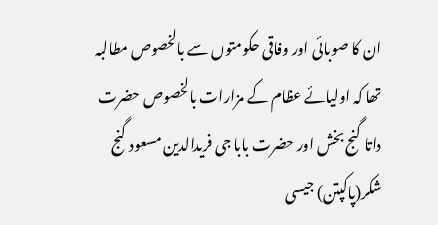ان کا صوبائی اور وفاقی حکومتوں سے بالخصوص مطالبہ تھا کہ اولیائے عظام کے مزارات بالخصوص حضرت داتا گنج بخش اور حضرت بابا جی فریدالدین مسعود گنج شکر(پاکپتن) جیسی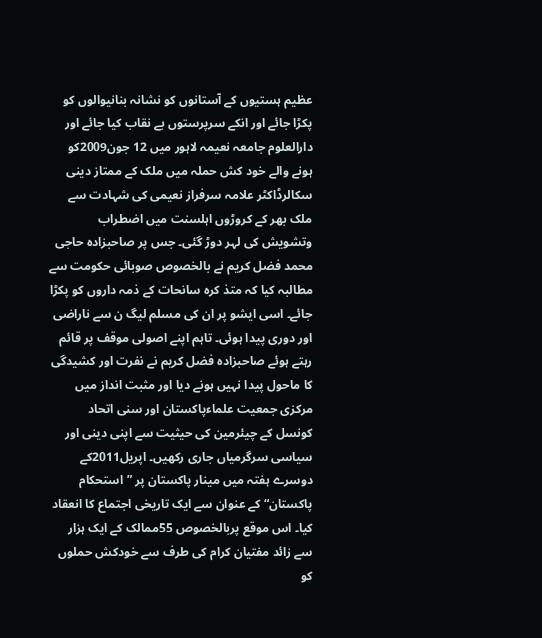عظیم ہستیوں کے آستانوں کو نشانہ بنانیوالوں کو پکڑا جائے اور انکے سرپرستوں بے نقاب کیا جائے اور دارالعلوم جامعہ نعیمہ لاہور میں 12 جون2009کو ہونے والے خود کش حملہ میں ملک کے ممتاز دینی سکالرڈاکٹر علامہ سرفراز نعیمی کی شہادت سے ملک بھر کے کروڑوں اہلسنت میں اضطراب وتشویش کی لہر دوڑ گئی۔ جس پر صاحبزادہ حاجی محمد فضل کریم نے بالخصوص صوبائی حکومت سے مطالبہ کیا کہ متذ کرہ سانحات کے ذمہ داروں کو پکڑا جائے۔ اسی ایشو پر ان کی مسلم لیگ ن سے ناراضی اور دوری پیدا ہوئی۔ تاہم اپنے اصولی موقف پر قائم رہتے ہوئے صاحبزادہ فضل کریم نے نفرت اور کشیدگی کا ماحول پیدا نہیں ہونے دیا اور مثبت انداز میں مرکزی جمعیت علماءپاکستان اور سنی اتحاد کونسل کے چیئرمین کی حیثیت سے اپنی دینی اور سیاسی سرگرمیاں جاری رکھیں۔ اپریل2011کے دوسرے ہفتہ میں مینار پاکستان پر ”استحکام پاکستان“ کے عنوان سے ایک تاریخی اجتماع کا انعقاد کیا۔ اس موقع پربالخصوص 55ممالک کے ایک ہزار سے زائد مفتیان کرام کی طرف سے خودکش حملوں کو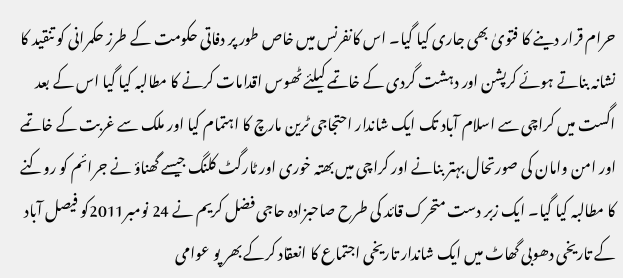حرام قرار دینے کا فتویٰ بھی جاری کیا گیا۔ اس کانفرنس میں خاص طور پر دفاتی حکومت کے طرز حکمرانی کو تنقید کا نشانہ بناتے ہوئے کرپشن اور دہشت گردی کے خاتمے کیلئے ٹھوس اقدامات کرنے کا مطالبہ کیا گیا اس کے بعد اگست میں کراچی سے اسلام آباد تک ایک شاندار احتجاجی ٹرین مارچ کا اہتمام کیا اور ملک سے غربت کے خاتمے اور امن وامان کی صورتحال بہتر بنانے اور کراچی میں بھتہ خوری اور ٹارگٹ کلنگ جیسے گھناؤ نے جرائم کو روکنے کا مطالبہ کیا گیا۔ ایک زبر دست متحرک قائد کی طرح صاحبزادہ حاجی فضل کریم نے 24 نومبر2011کو فیصل آباد کے تاریخی دھوبی گھاٹ میں ایک شاندار تاریخی اجتماع کا انعقاد کرکے بھر پو عوامی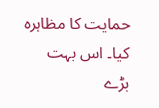حمایت کا مظاہرہ کیا۔ اس بہت بڑے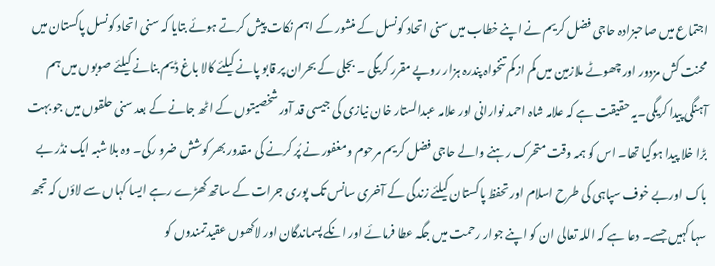اجتماع میں صاحبزادہ حاجی فضل کریم نے اپنے خطاب میں سنی اتحاد کونسل کے منشور کے اہم نکات پیش کرتے ہوئے بتایا کہ سنی اتحاد کونسل پاکستان میں محنت کش مزدور اور چھوٹے ملازمین میں کم ازکم تنخواہ پندرہ ہزار روپے مقرر کریگی ۔ بجلی کے بحران پر قابو پانے کیلئے کالا باغ ڈیم بنانے کیلئے صوبوں میں ہم آہنگی پیدا کریگی۔یہ حقیقت ہے کہ علامہ شاہ احمد نوارانی اور علامہ عبدالستار خان نیازی کی جیسی قد آور شخصیتوں کے اٹھ جانے کے بعد سنی حلقوں میں جو بہت بڑا خلا پیدا ہوگیا تھا۔ اس کو ہمہ وقت متحرک رہنے والے حاجی فضل کریم مرحوم ومغفور نے پُر کرنے کی مقدور بھر کوشش ضرو رکی۔ وہ بلا شبہ ایک نڈر بے باک اوربے خوف سپاہی کی طرح اسلام اور تحفظ پاکستان کیلئے زندگی کے آخری سانس تک پوری جرات کے ساتھ کھڑے رہے ایسا کہاں سے لاؤں کہ تجھ سہا کہیں جسے۔ دعا ہے کہ اللہ تعالی ان کو اپنے جوار رحمت میں جگہ عطا فرمائے اور انکے پسماندگان اور لاکھوں عقیدتمندوں کو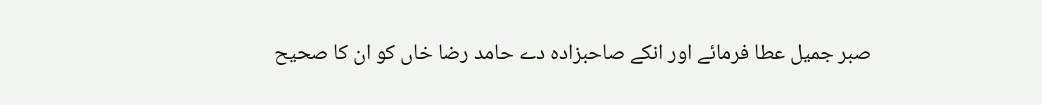صبر جمیل عطا فرمائے اور انکے صاحبزادہ دے حامد رضا خاں کو ان کا صحیح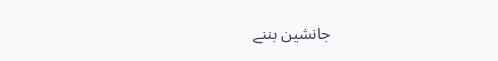جانشین بننے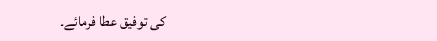کی توفیق عطا فرمائے۔